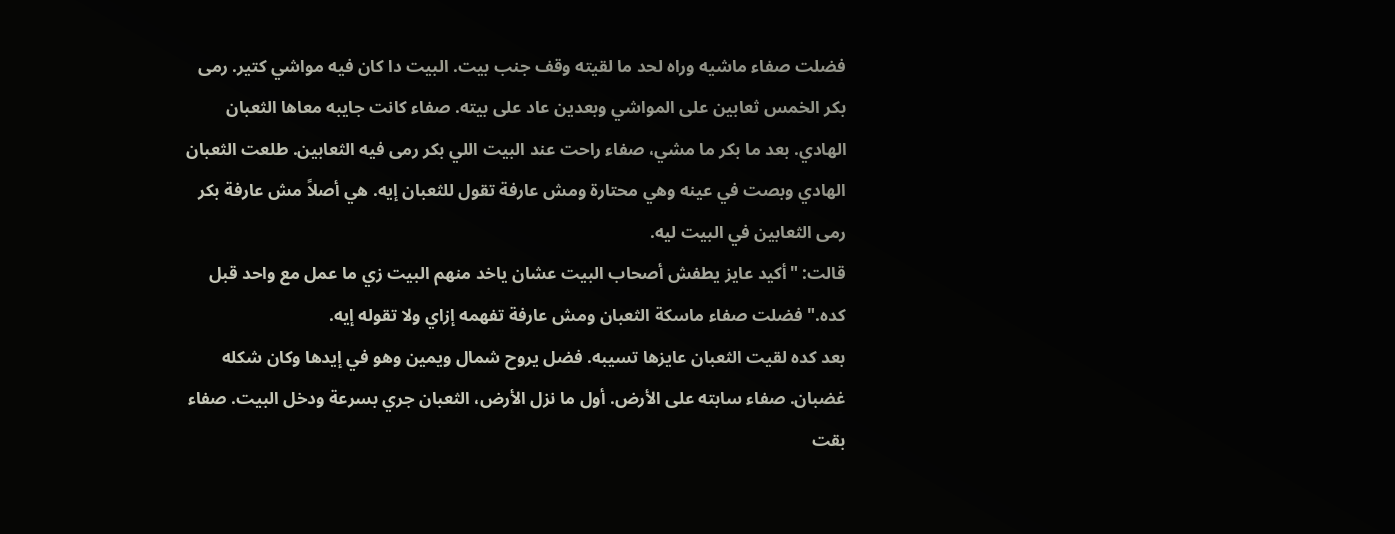فضلت صفاء ماشيه وراه لحد ما لقيته وقف جنب بيت. البيت دا كان فيه مواشي كتير. رمى بكر الخمس ثعابين على المواشي وبعدين عاد على بيته. صفاء كانت جايبه معاها الثعبان الهادي. بعد ما بكر ما مشي، صفاء راحت عند البيت اللي بكر رمى فيه الثعابين. طلعت الثعبان الهادي وبصت في عينه وهي محتارة ومش عارفة تقول للثعبان إيه. هي أصلاً مش عارفة بكر رمى الثعابين في البيت ليه.
قالت: "أكيد عايز يطفش أصحاب البيت عشان ياخد منهم البيت زي ما عمل مع واحد قبل كده." فضلت صفاء ماسكة الثعبان ومش عارفة تفهمه إزاي ولا تقوله إيه.
بعد كده لقيت الثعبان عايزها تسيبه. فضل يروح شمال ويمين وهو في إيدها وكان شكله غضبان. صفاء سابته على الأرض. أول ما نزل الأرض، الثعبان جري بسرعة ودخل البيت. صفاء بقت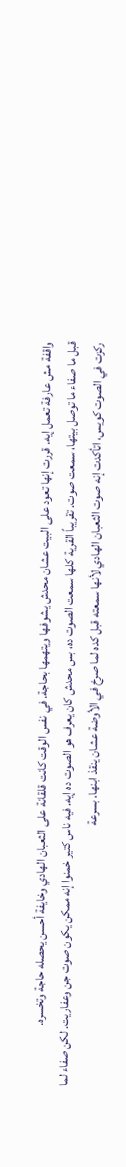واقفة مش عارفة تعمل إيه. قررت إنها تعود على البيت عشان محدش يشوفها ويتهمها بحاجة. في نفس الوقت كانت قلقانة على الثعبان الهادي وخايفة أحسن يحصله حاجة وتخسره.
قبل ما صفاء ما توصل بيتها، سمعت صوت. تقريباً القرية كلها سمعت الصوت ده، بس محدش كان يعرف هو الصوت ده إيه. فيه ناس كتير خمنوا إنه ممكن يكون صوت جن وعفاريت. لكن صفاء لما ركزت في الصوت كويس، اتأكدت إنه صوت الثعبان الهادي لأنها سمعته قبل كده لما صرخ في الأوضة عشان ينقذ ابنها. بسرعة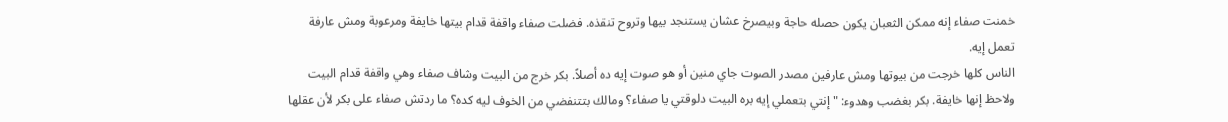خمنت صفاء إنه ممكن الثعبان يكون حصله حاجة وبيصرخ عشان يستنجد بيها وتروح تنقذه. فضلت صفاء واقفة قدام بيتها خايفة ومرعوبة ومش عارفة تعمل إيه.
الناس كلها خرجت من بيوتها ومش عارفين مصدر الصوت جاي منين أو هو صوت إيه ده أصلاً. بكر خرج من البيت وشاف صفاء وهي واقفة قدام البيت ولاحظ إنها خايفة. بكر بغضب وهدوء: "إنتي بتعملي إيه بره البيت دلوقتي يا صفاء؟ ومالك بتتنفضي من الخوف ليه كده؟ ما ردتش صفاء على بكر لأن عقلها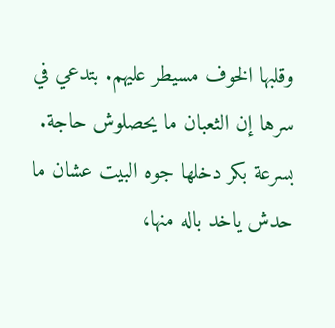وقلبها الخوف مسيطر عليهم. بتدعي في سرها إن الثعبان ما يحصلوش حاجة.
بسرعة بكر دخلها جوه البيت عشان ما حدش ياخد باله منها،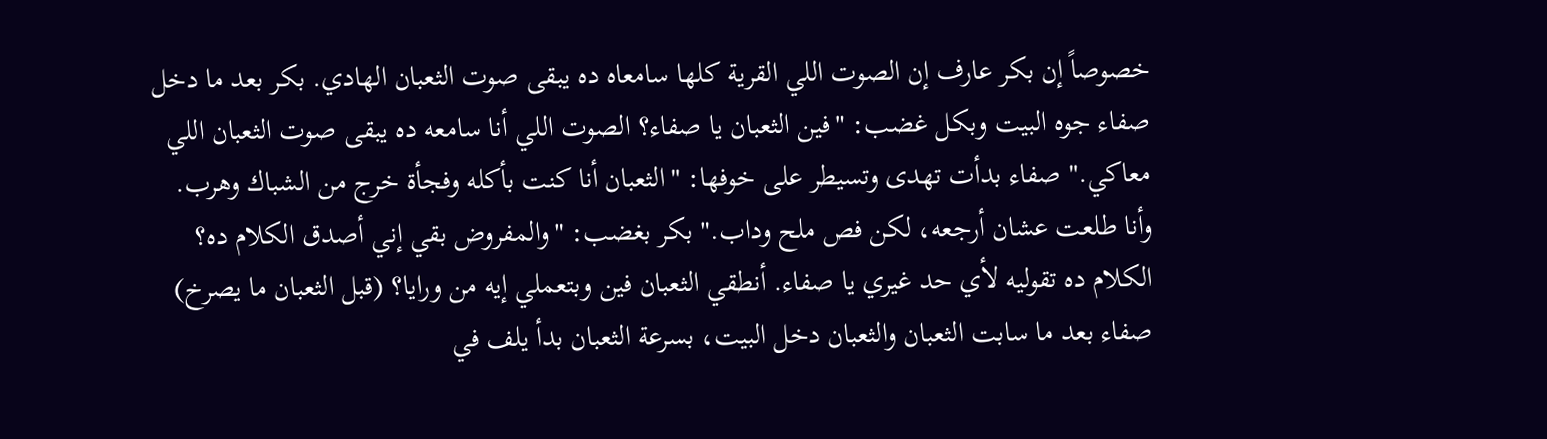خصوصاً إن بكر عارف إن الصوت اللي القرية كلها سامعاه ده يبقى صوت الثعبان الهادي. بكر بعد ما دخل صفاء جوه البيت وبكل غضب: "فين الثعبان يا صفاء؟ الصوت اللي أنا سامعه ده يبقى صوت الثعبان اللي معاكي." صفاء بدأت تهدى وتسيطر على خوفها: "الثعبان أنا كنت بأكله وفجأة خرج من الشباك وهرب. وأنا طلعت عشان أرجعه، لكن فص ملح وداب." بكر بغضب: "والمفروض بقي إني أصدق الكلام ده؟
الكلام ده تقوليه لأي حد غيري يا صفاء. أنطقي الثعبان فين وبتعملي إيه من ورايا؟ (قبل الثعبان ما يصرخ) صفاء بعد ما سابت الثعبان والثعبان دخل البيت، بسرعة الثعبان بدأ يلف في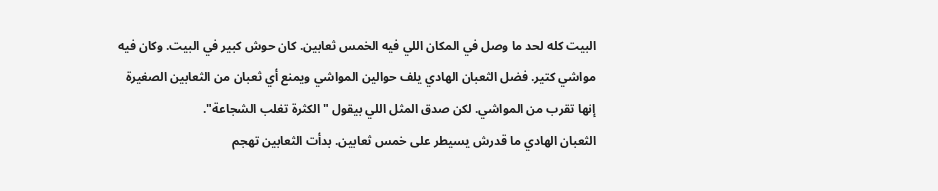البيت كله لحد ما وصل في المكان اللي فيه الخمس ثعابين. كان حوش كبير في البيت. وكان فيه مواشي كتير. فضل الثعبان الهادي يلف حوالين المواشي ويمنع أي ثعبان من الثعابين الصغيرة إنها تقرب من المواشي. لكن صدق المثل اللي بيقول "الكثرة تغلب الشجاعة".
الثعبان الهادي ما قدرش يسيطر على خمس ثعابين. بدأت الثعابين تهجم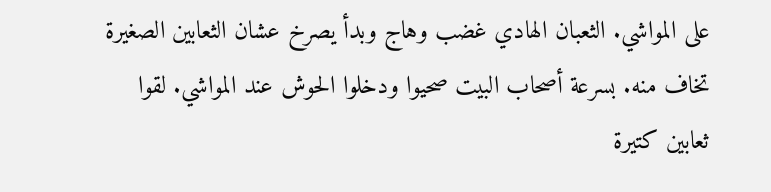على المواشي. الثعبان الهادي غضب وهاج وبدأ يصرخ عشان الثعابين الصغيرة تخاف منه. بسرعة أصحاب البيت صحيوا ودخلوا الحوش عند المواشي. لقوا ثعابين كتيرة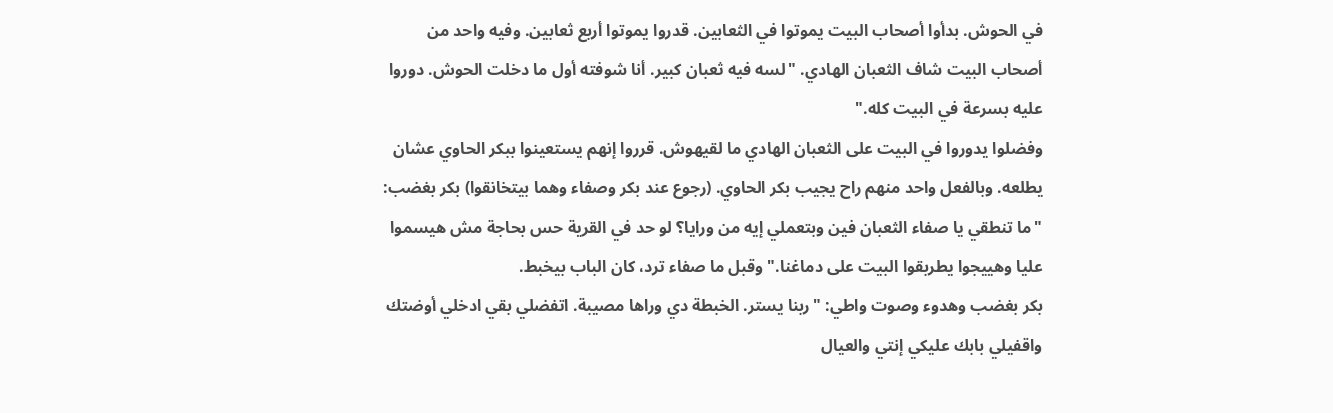في الحوش. بدأوا أصحاب البيت يموتوا في الثعابين. قدروا يموتوا أربع ثعابين. وفيه واحد من أصحاب البيت شاف الثعبان الهادي. "لسه فيه ثعبان كبير. أنا شوفته أول ما دخلت الحوش. دوروا عليه بسرعة في البيت كله."
وفضلوا يدوروا في البيت على الثعبان الهادي ما لقيهوش. قرروا إنهم يستعينوا ببكر الحاوي عشان يطلعه. وبالفعل واحد منهم راح يجيب بكر الحاوي. (رجوع عند بكر وصفاء وهما بيتخانقوا) بكر بغضب: "ما تنطقي يا صفاء الثعبان فين وبتعملي إيه من ورايا؟ لو حد في القرية حس بحاجة مش هيسموا عليا وهييجوا يطربقوا البيت على دماغنا." وقبل ما صفاء ترد، كان الباب بيخبط.
بكر بغضب وهدوء وصوت واطي: "ربنا يستر. الخبطة دي وراها مصيبة. اتفضلي بقي ادخلي أوضتك واقفيلي بابك عليكي إنتي والعيال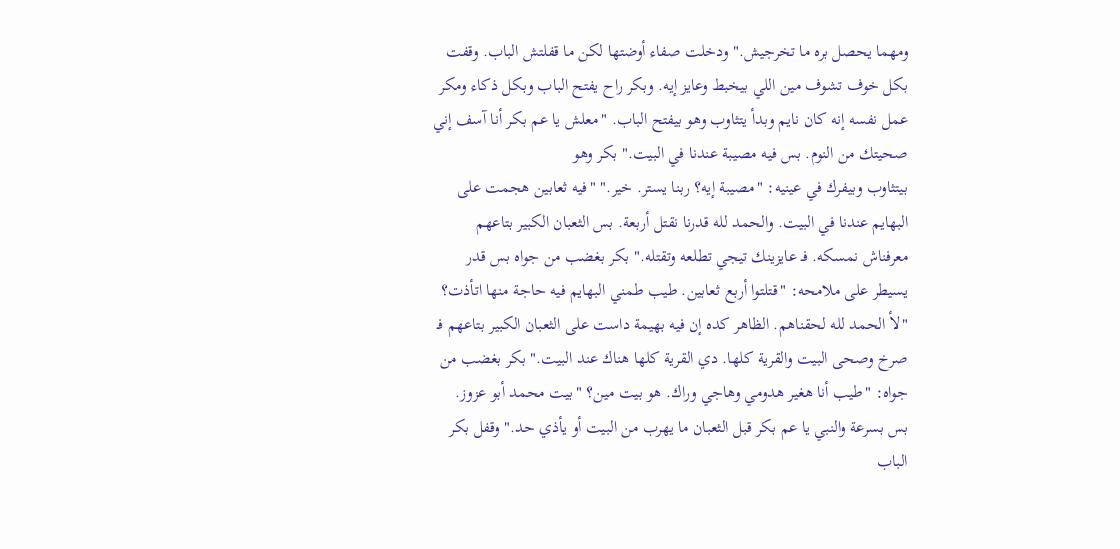ومهما يحصل بره ما تخرجيش." ودخلت صفاء أوضتها لكن ما قفلتش الباب. وقفت بكل خوف تشوف مين اللي بيخبط وعايز إيه. وبكر راح يفتح الباب وبكل ذكاء ومكر عمل نفسه إنه كان نايم وبدأ يتثاوب وهو بيفتح الباب. "معلش يا عم بكر أنا آسف إني صحيتك من النوم. بس فيه مصيبة عندنا في البيت." بكر وهو
بيتثاوب وبيفرك في عينيه: "مصيبة إيه؟ ربنا يستر. خير." "فيه ثعابين هجمت على البهايم عندنا في البيت. والحمد لله قدرنا نقتل أربعة. بس الثعبان الكبير بتاعهم معرفناش نمسكه. فـ عايزينك تيجي تطلعه وتقتله." بكر بغضب من جواه بس قدر يسيطر على ملامحه: "قتلتوا أربع ثعابين. طيب طمني البهايم فيه حاجة منها اتأذت؟
"لأ الحمد لله لحقناهم. الظاهر كده إن فيه بهيمة داست على الثعبان الكبير بتاعهم فـ صرخ وصحى البيت والقرية كلها. دي القرية كلها هناك عند البيت." بكر بغضب من جواه: "طيب أنا هغير هدومي وهاجي وراك. هو بيت مين؟ "بيت محمد أبو عزوز. بس بسرعة والنبي يا عم بكر قبل الثعبان ما يهرب من البيت أو يأذي حد." وقفل بكر الباب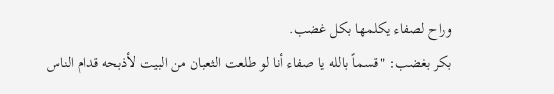وراح لصفاء يكلمها بكل غضب.
بكر بغضب: "قسماً بالله يا صفاء أنا لو طلعت الثعبان من البيت لأذبحه قدام الناس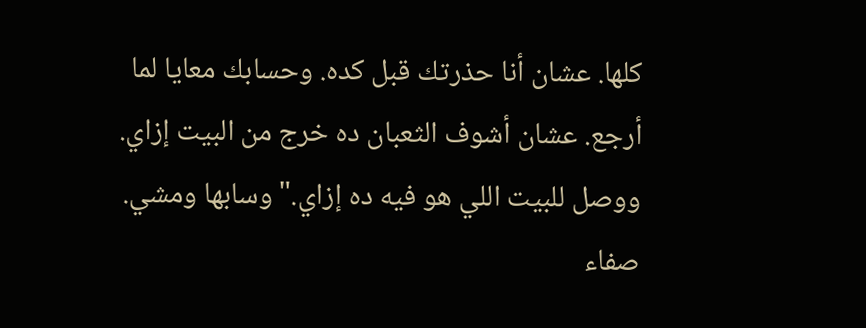كلها. عشان أنا حذرتك قبل كده. وحسابك معايا لما أرجع. عشان أشوف الثعبان ده خرج من البيت إزاي. ووصل للبيت اللي هو فيه ده إزاي." وسابها ومشي. صفاء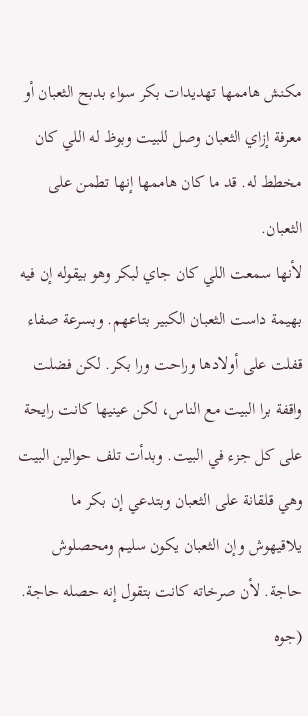مكنش هاممها تهديدات بكر سواء بدبح الثعبان أو معرفة إزاي الثعبان وصل للبيت وبوظ له اللي كان مخطط له. قد ما كان هاممها إنها تطمن على الثعبان.
لأنها سمعت اللي كان جاي لبكر وهو بيقوله إن فيه بهيمة داست الثعبان الكبير بتاعهم. وبسرعة صفاء قفلت على أولادها وراحت ورا بكر. لكن فضلت واقفة برا البيت مع الناس، لكن عينيها كانت رايحة على كل جزء في البيت. وبدأت تلف حوالين البيت وهي قلقانة على الثعبان وبتدعي إن بكر ما يلاقيهوش وإن الثعبان يكون سليم ومحصلوش حاجة. لأن صرخاته كانت بتقول إنه حصله حاجة. (جوه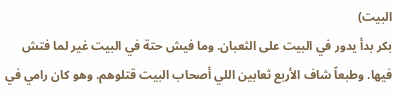البيت)
بكر بدأ يدور في البيت على الثعبان. وما فيش حتة في البيت غير لما فتش فيها. وطبعاً شاف الأربع ثعابين اللي أصحاب البيت قتلوهم. وهو كان رامي في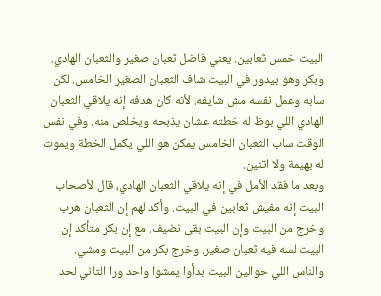البيت خمس ثعابين. يعني فاضل ثعبان صغير والثعبان الهادي.
وبكر وهو بيدور في البيت شاف الثعبان الصغير الخامس. لكن سابه وعمل نفسه مش شايفه. لأنه كان هدفه إنه يلاقي الثعبان الهادي اللي بوظ له خطته عشان يذبحه ويخلص منه. وفي نفس الوقت ساب الثعبان الخامس يمكن هو اللي يكمل الخطة ويموت له بهيمة ولا اتنين.
وبعد ما فقد الأمل في إنه يلاقي الثعبان الهادي، قال لأصحاب البيت إنه مفيش ثعابين في البيت. وأكد لهم إن الثعبان هرب وخرج من البيت وإن البيت بقى نضيف. مع إن بكر متأكد إن البيت لسه فيه ثعبان صغير. وخرج بكر من البيت ومشي. والناس اللي حوالين البيت بدأوا يمشوا واحد ورا التاني لحد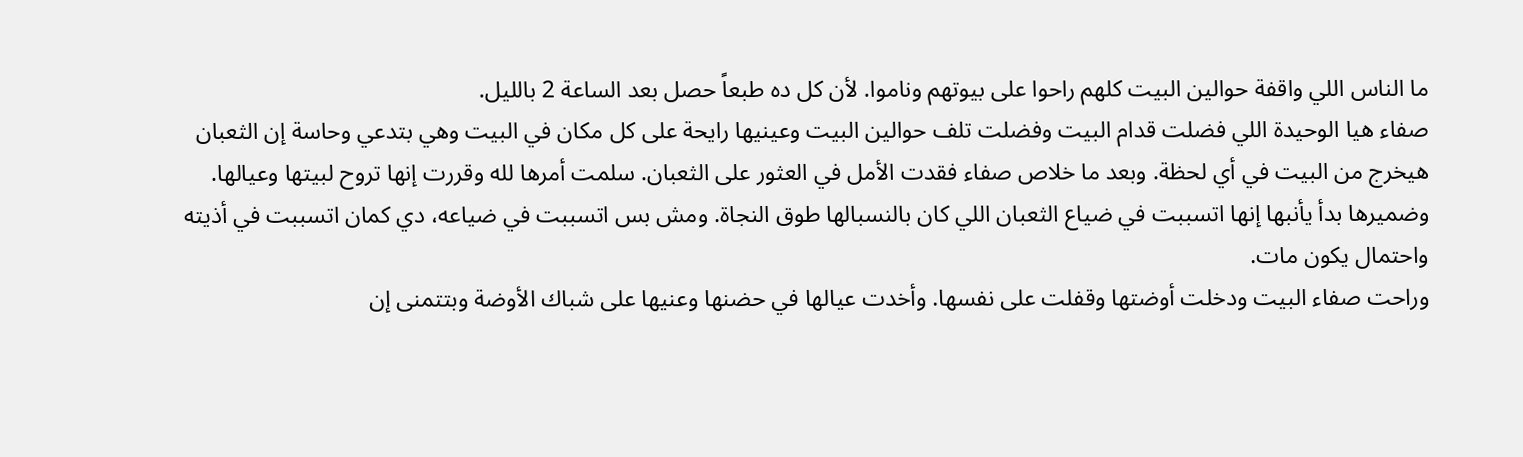ما الناس اللي واقفة حوالين البيت كلهم راحوا على بيوتهم وناموا. لأن كل ده طبعاً حصل بعد الساعة 2 بالليل.
صفاء هيا الوحيدة اللي فضلت قدام البيت وفضلت تلف حوالين البيت وعينيها رايحة على كل مكان في البيت وهي بتدعي وحاسة إن الثعبان هيخرج من البيت في أي لحظة. وبعد ما خلاص صفاء فقدت الأمل في العثور على الثعبان. سلمت أمرها لله وقررت إنها تروح لبيتها وعيالها. وضميرها بدأ يأنبها إنها اتسببت في ضياع الثعبان اللي كان بالنسبالها طوق النجاة. ومش بس اتسببت في ضياعه، دي كمان اتسببت في أذيته واحتمال يكون مات.
وراحت صفاء البيت ودخلت أوضتها وقفلت على نفسها. وأخدت عيالها في حضنها وعنيها على شباك الأوضة وبتتمنى إن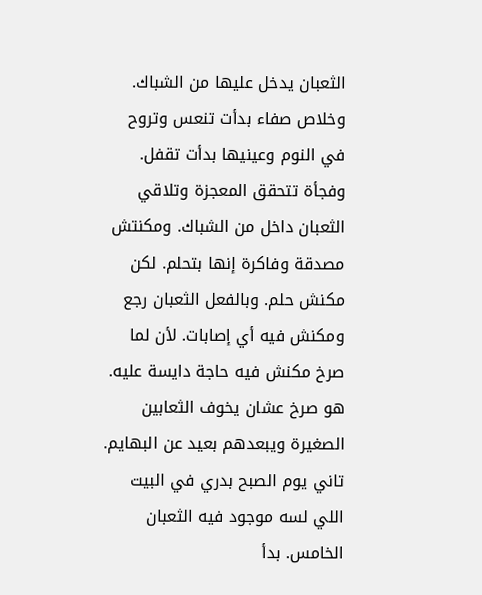الثعبان يدخل عليها من الشباك.
وخلاص صفاء بدأت تنعس وتروح في النوم وعينيها بدأت تقفل. وفجأة تتحقق المعجزة وتلاقي الثعبان داخل من الشباك. ومكنتش مصدقة وفاكرة إنها بتحلم. لكن مكنش حلم. وبالفعل الثعبان رجع ومكنش فيه أي إصابات. لأن لما صرخ مكنش فيه حاجة دايسة عليه. هو صرخ عشان يخوف الثعابين الصغيرة ويبعدهم بعيد عن البهايم.
تاني يوم الصبح بدري في البيت اللي لسه موجود فيه الثعبان الخامس. بدأ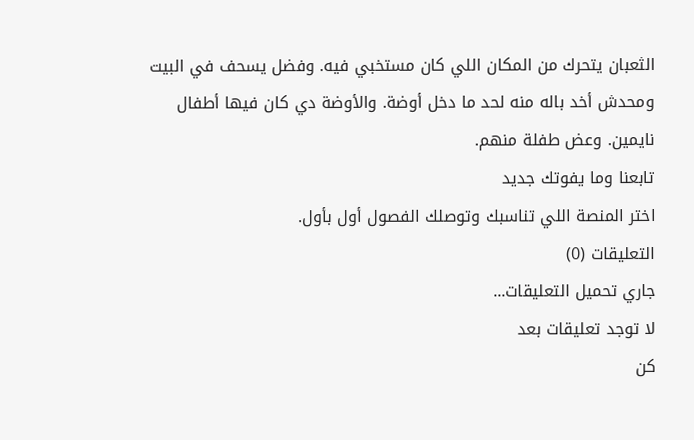الثعبان يتحرك من المكان اللي كان مستخبي فيه. وفضل يسحف في البيت ومحدش أخد باله منه لحد ما دخل أوضة. والأوضة دي كان فيها أطفال نايمين. وعض طفلة منهم.
تابعنا وما يفوتك جديد
اختر المنصة اللي تناسبك وتوصلك الفصول أول بأول.
التعليقات (0)
جاري تحميل التعليقات...
لا توجد تعليقات بعد
كن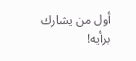أول من يشارك برأيه!